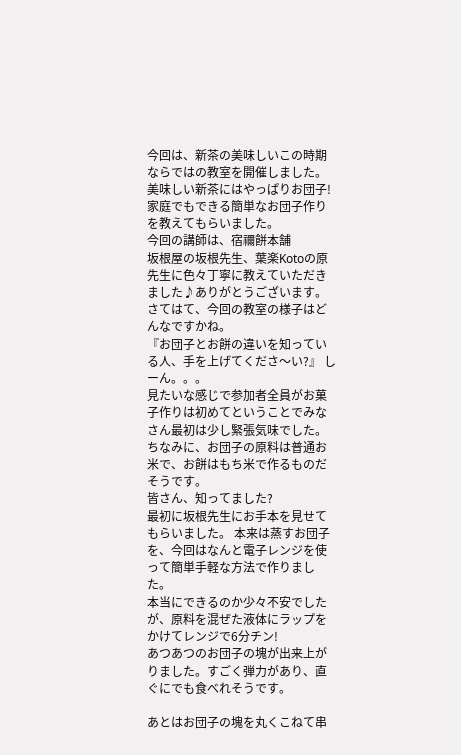今回は、新茶の美味しいこの時期ならではの教室を開催しました。美味しい新茶にはやっぱりお団子!家庭でもできる簡単なお団子作りを教えてもらいました。
今回の講師は、宿禰餅本舗
坂根屋の坂根先生、葉楽Kotoの原先生に色々丁寧に教えていただきました♪ありがとうございます。
さてはて、今回の教室の様子はどんなですかね。
『お団子とお餅の違いを知っている人、手を上げてくださ〜い?』 しーん。。。
見たいな感じで参加者全員がお菓子作りは初めてということでみなさん最初は少し緊張気味でした。
ちなみに、お団子の原料は普通お米で、お餅はもち米で作るものだそうです。
皆さん、知ってました?
最初に坂根先生にお手本を見せてもらいました。 本来は蒸すお団子を、今回はなんと電子レンジを使って簡単手軽な方法で作りました。
本当にできるのか少々不安でしたが、原料を混ぜた液体にラップをかけてレンジで6分チン!
あつあつのお団子の塊が出来上がりました。すごく弾力があり、直ぐにでも食べれそうです。

あとはお団子の塊を丸くこねて串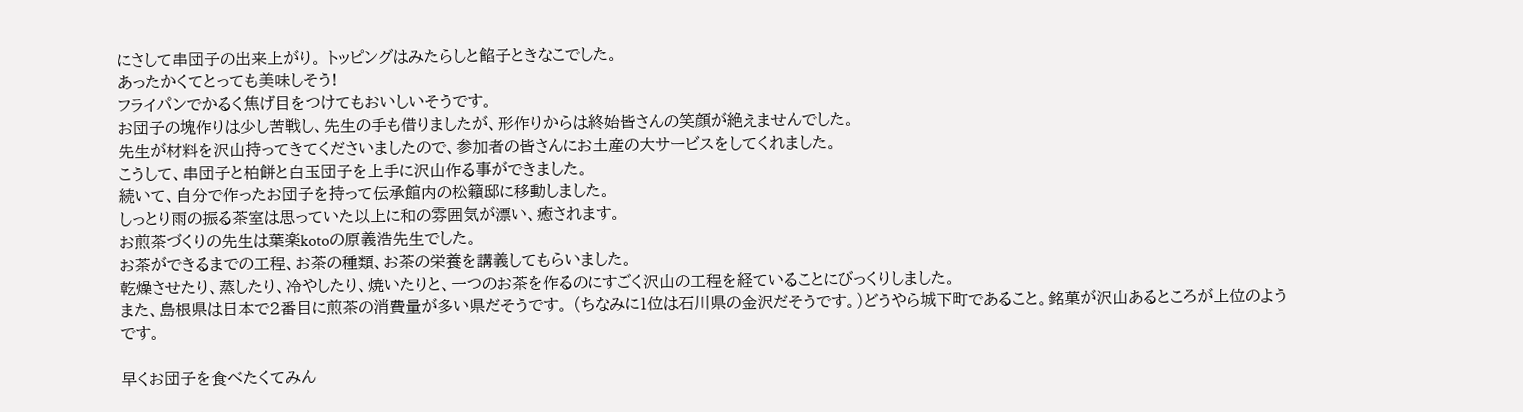にさして串団子の出来上がり。 トッピングはみたらしと餡子ときなこでした。
あったかくてとっても美味しそう!
フライパンでかるく焦げ目をつけてもおいしいそうです。
お団子の塊作りは少し苦戦し、先生の手も借りましたが、形作りからは終始皆さんの笑顔が絶えませんでした。
先生が材料を沢山持ってきてくださいましたので、参加者の皆さんにお土産の大サービスをしてくれました。
こうして、串団子と柏餅と白玉団子を上手に沢山作る事ができました。
続いて、自分で作ったお団子を持って伝承館内の松籟邸に移動しました。
しっとり雨の振る茶室は思っていた以上に和の雰囲気が漂い、癒されます。
お煎茶づくりの先生は葉楽kotoの原義浩先生でした。
お茶ができるまでの工程、お茶の種類、お茶の栄養を講義してもらいました。
乾燥させたり、蒸したり、冷やしたり、焼いたりと、一つのお茶を作るのにすごく沢山の工程を経ていることにびっくりしました。
また、島根県は日本で2番目に煎茶の消費量が多い県だそうです。 (ちなみに1位は石川県の金沢だそうです。)どうやら城下町であること。銘菓が沢山あるところが上位のようです。

早くお団子を食べたくてみん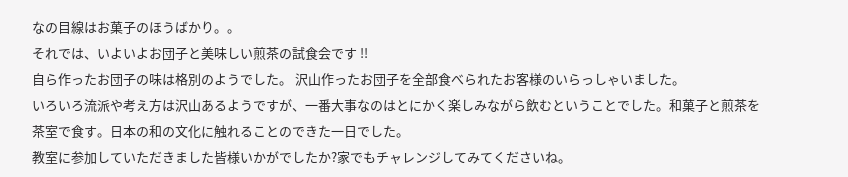なの目線はお菓子のほうばかり。。
それでは、いよいよお団子と美味しい煎茶の試食会です !!
自ら作ったお団子の味は格別のようでした。 沢山作ったお団子を全部食べられたお客様のいらっしゃいました。
いろいろ流派や考え方は沢山あるようですが、一番大事なのはとにかく楽しみながら飲むということでした。和菓子と煎茶を茶室で食す。日本の和の文化に触れることのできた一日でした。
教室に参加していただきました皆様いかがでしたか?家でもチャレンジしてみてくださいね。